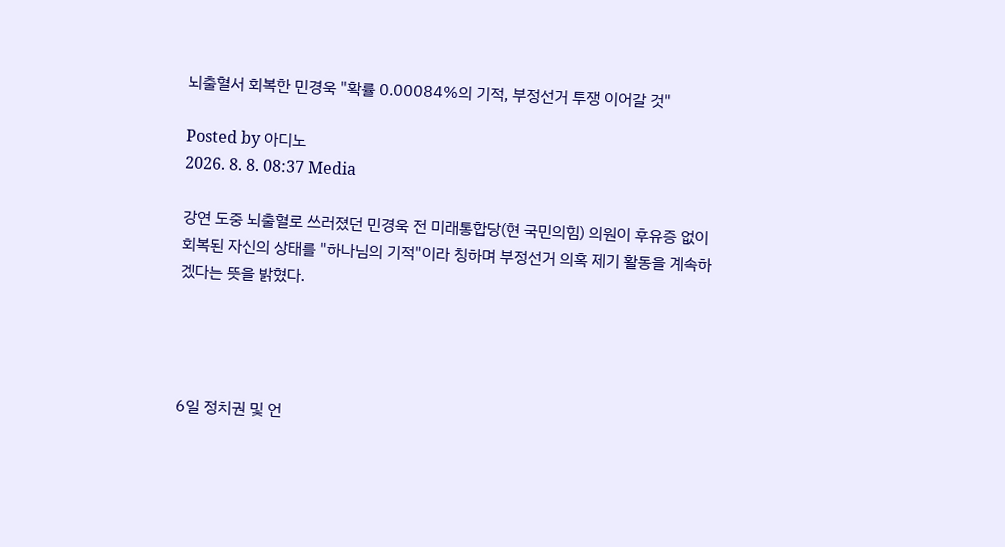뇌출혈서 회복한 민경욱 "확률 0.00084%의 기적, 부정선거 투쟁 이어갈 것"

Posted by 아디노
2026. 8. 8. 08:37 Media

강연 도중 뇌출혈로 쓰러졌던 민경욱 전 미래통합당(현 국민의힘) 의원이 후유증 없이 회복된 자신의 상태를 "하나님의 기적"이라 칭하며 부정선거 의혹 제기 활동을 계속하겠다는 뜻을 밝혔다.




6일 정치권 및 언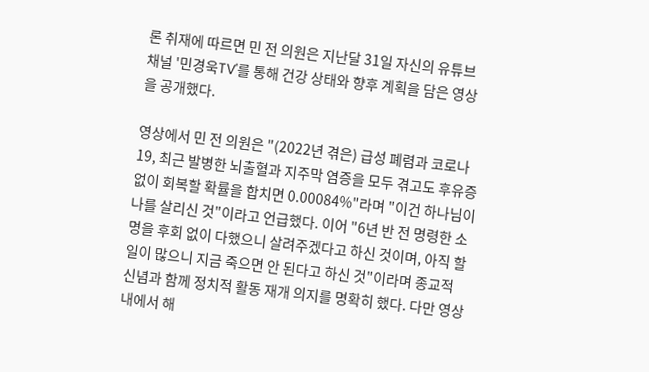론 취재에 따르면 민 전 의원은 지난달 31일 자신의 유튜브 채널 '민경욱TV'를 통해 건강 상태와 향후 계획을 담은 영상을 공개했다.

영상에서 민 전 의원은 "(2022년 겪은) 급성 폐렴과 코로나19, 최근 발병한 뇌출혈과 지주막 염증을 모두 겪고도 후유증 없이 회복할 확률을 합치면 0.00084%"라며 "이건 하나님이 나를 살리신 것"이라고 언급했다. 이어 "6년 반 전 명령한 소명을 후회 없이 다했으니 살려주겠다고 하신 것이며, 아직 할 일이 많으니 지금 죽으면 안 된다고 하신 것"이라며 종교적 신념과 함께 정치적 활동 재개 의지를 명확히 했다. 다만 영상 내에서 해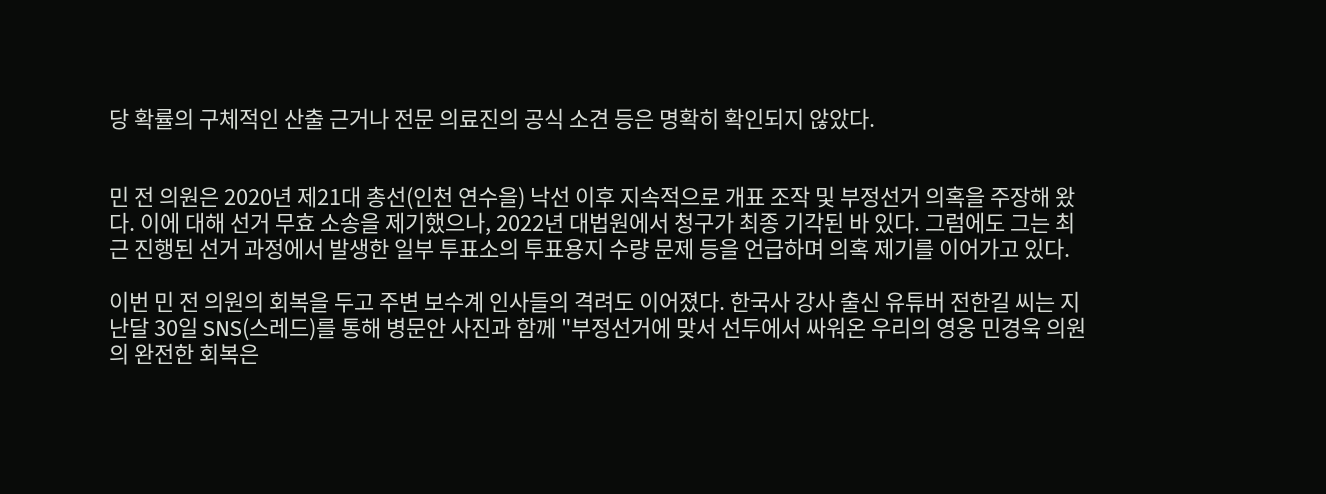당 확률의 구체적인 산출 근거나 전문 의료진의 공식 소견 등은 명확히 확인되지 않았다.


민 전 의원은 2020년 제21대 총선(인천 연수을) 낙선 이후 지속적으로 개표 조작 및 부정선거 의혹을 주장해 왔다. 이에 대해 선거 무효 소송을 제기했으나, 2022년 대법원에서 청구가 최종 기각된 바 있다. 그럼에도 그는 최근 진행된 선거 과정에서 발생한 일부 투표소의 투표용지 수량 문제 등을 언급하며 의혹 제기를 이어가고 있다.

이번 민 전 의원의 회복을 두고 주변 보수계 인사들의 격려도 이어졌다. 한국사 강사 출신 유튜버 전한길 씨는 지난달 30일 SNS(스레드)를 통해 병문안 사진과 함께 "부정선거에 맞서 선두에서 싸워온 우리의 영웅 민경욱 의원의 완전한 회복은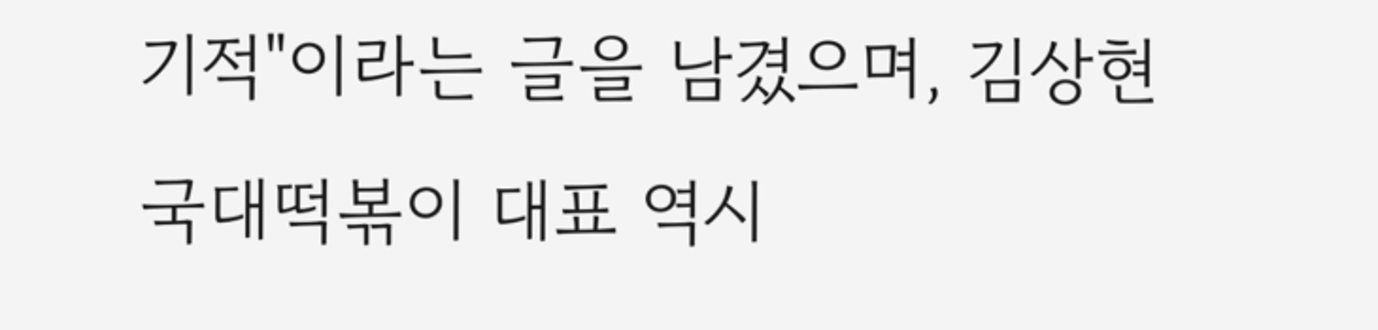기적"이라는 글을 남겼으며, 김상현 국대떡볶이 대표 역시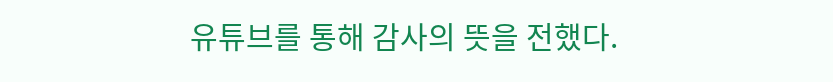유튜브를 통해 감사의 뜻을 전했다.